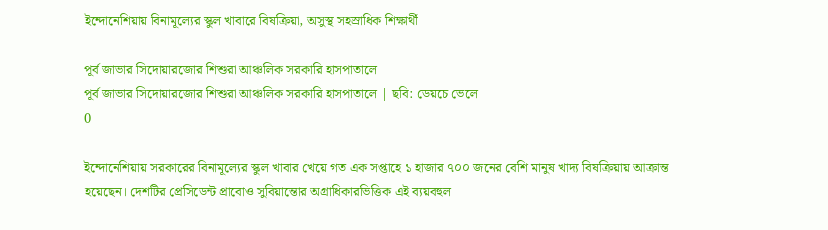ইন্দোনেশিয়ায় বিনামূল্যের স্কুল খাবারে বিষক্রিয়া, অসুস্থ সহস্রাধিক শিক্ষার্থী

পূর্ব জাভার সিদোয়ারজোর শিশুরা আঞ্চলিক সরকারি হাসপাতালে
পূর্ব জাভার সিদোয়ারজোর শিশুরা আঞ্চলিক সরকারি হাসপাতালে | ছবি: ডেয়চে ভেলে
0

ইন্দোনেশিয়ায় সরকারের বিনামূল্যের স্কুল খাবার খেয়ে গত এক সপ্তাহে ১ হাজার ৭০০ জনের বেশি মানুষ খাদ্য বিষক্রিয়ায় আক্রান্ত হয়েছেন। দেশটির প্রেসিডেন্ট প্রাবোও সুবিয়ান্তোর অগ্রাধিকারভিত্তিক এই ব্যয়বহুল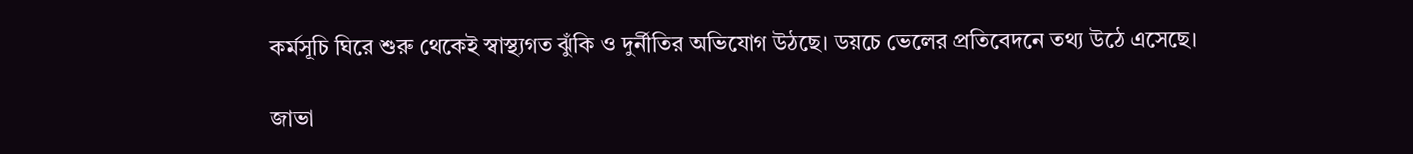কর্মসূচি ঘিরে শুরু থেকেই স্বাস্থ্যগত ঝুঁকি ও দুর্নীতির অভিযোগ উঠছে। ডয়চে ভেলের প্রতিবেদনে তথ্য উঠে এসেছে।

জাভা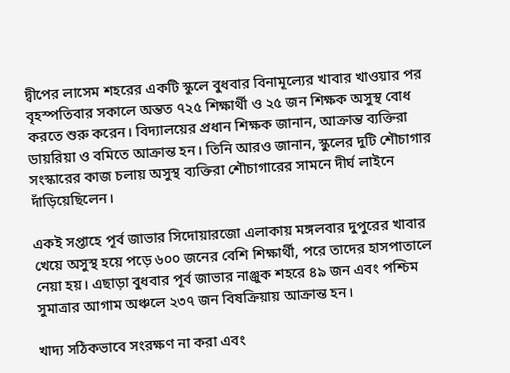দ্বীপের লাসেম শহরের একটি স্কুলে বুধবার বিনামূল্যের খাবার খাওয়ার পর বৃহস্পতিবার সকালে অন্তত ৭২৫ শিক্ষার্থী ও ২৫ জন শিক্ষক অসুস্থ বোধ করতে শুরু করেন। বিদ্যালয়ের প্রধান শিক্ষক জানান, আক্রান্ত ব্যক্তিরা ডায়রিয়া ও বমিতে আক্রান্ত হন। তিনি আরও জানান, স্কুলের দুটি শৌচাগার সংস্কারের কাজ চলায় অসুস্থ ব্যক্তিরা শৌচাগারের সামনে দীর্ঘ লাইনে দাঁড়িয়েছিলেন।

একই সপ্তাহে পূর্ব জাভার সিদোয়ারজো এলাকায় মঙ্গলবার দুপুরের খাবার খেয়ে অসুস্থ হয়ে পড়ে ৬০০ জনের বেশি শিক্ষার্থী, পরে তাদের হাসপাতালে নেয়া হয়। এছাড়া বুধবার পূর্ব জাভার নাঞ্জুক শহরে ৪৯ জন এবং পশ্চিম সুমাত্রার আগাম অঞ্চলে ২৩৭ জন বিষক্রিয়ায় আক্রান্ত হন।

খাদ্য সঠিকভাবে সংরক্ষণ না করা এবং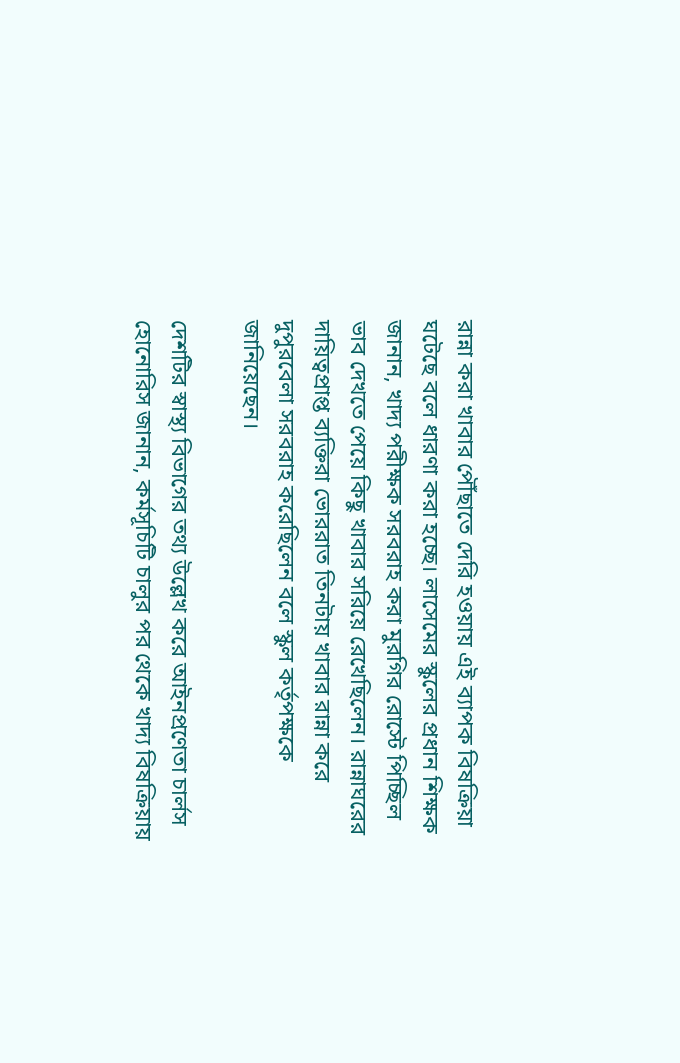রান্না করা খাবার পৌঁছাতে দেরি হওয়ায় এই ব্যাপক বিষক্রিয়া ঘটেছে বলে ধারণা করা হচ্ছে। লাসেমের স্কুলের প্রধান শিক্ষক জানান, খাদ্য পরীক্ষক সরবরাহ করা মুরগির রোস্টে পিচ্ছিল ভাব দেখতে পেয়ে কিছু খাবার সরিয়ে রেখেছিলেন। রান্নাঘরের দায়িত্বপ্রাপ্ত ব্যক্তিরা ভোররাত তিনটায় খাবার রান্না করে দুপুরবেলা সরবরাহ করেছিলেন বলে স্কুল কর্তৃপক্ষকে জানিয়েছেন।

দেশটির স্বাস্থ্য বিভাগের তথ্য উল্লেখ করে আইনপ্রণেতা চার্লস হোনোরিস জানান, কর্মসূচিটি চালুর পর থেকে খাদ্য বিষক্রিয়ায়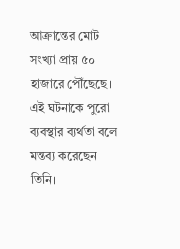আক্রান্তের মোট সংখ্যা প্রায় ৫০ হাজারে পৌঁছেছে। এই ঘটনাকে পুরো ব্যবস্থার ব্যর্থতা বলে মন্তব্য করেছেন তিনি।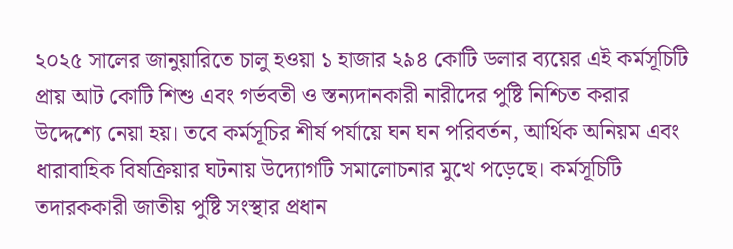২০২৫ সালের জানুয়ারিতে চালু হওয়া ১ হাজার ২৯৪ কোটি ডলার ব্যয়ের এই কর্মসূচিটি প্রায় আট কোটি শিশু এবং গর্ভবতী ও স্তন্যদানকারী নারীদের পুষ্টি নিশ্চিত করার উদ্দেশ্যে নেয়া হয়। তবে কর্মসূচির শীর্ষ পর্যায়ে ঘন ঘন পরিবর্তন, আর্থিক অনিয়ম এবং ধারাবাহিক বিষক্রিয়ার ঘটনায় উদ্যোগটি সমালোচনার মুখে পড়েছে। কর্মসূচিটি তদারককারী জাতীয় পুষ্টি সংস্থার প্রধান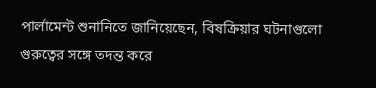পার্লামেন্ট শুনানিতে জানিয়েছেন, বিষক্রিয়ার ঘটনাগুলো গুরুত্বের সঙ্গে তদন্ত করে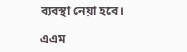ব্যবস্থা নেয়া হবে।

এএম